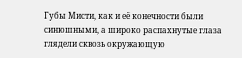Губы Мисти, как и её конечности были синюшными, а широко распахнутые глаза глядели сквозь окружающую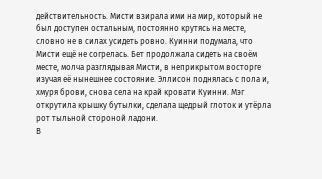действительность. Мисти взирала ими на мир, который не был доступен остальным, постоянно крутясь на месте, словно не в силах усидеть ровно. Куинни подумала, что Мисти ещё не согрелась. Бет продолжала сидеть на своём месте, молча разглядывая Мисти, в неприкрытом восторге изучая её нынешнее состояние. Эллисон поднялась с пола и, хмуря брови, снова села на край кровати Куинни. Мэг открутила крышку бутылки, сделала щедрый глоток и утёрла рот тыльной стороной ладони.
В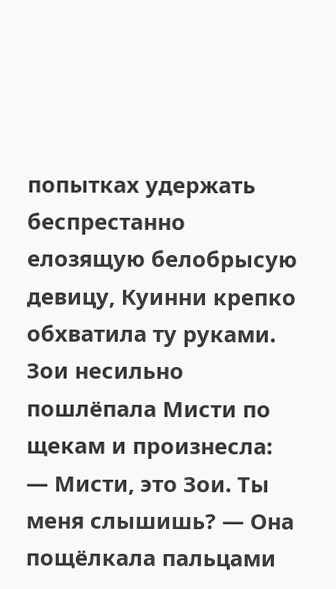попытках удержать беспрестанно елозящую белобрысую девицу, Куинни крепко обхватила ту руками. Зои несильно пошлёпала Мисти по щекам и произнесла:
— Мисти, это Зои. Ты меня слышишь? — Она пощёлкала пальцами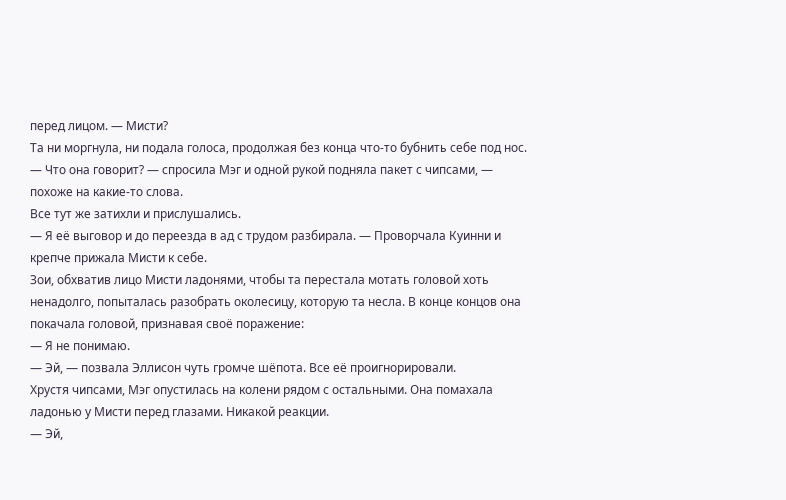перед лицом. — Мисти?
Та ни моргнула, ни подала голоса, продолжая без конца что-то бубнить себе под нос.
— Что она говорит? — спросила Мэг и одной рукой подняла пакет с чипсами, — похоже на какие-то слова.
Все тут же затихли и прислушались.
— Я её выговор и до переезда в ад с трудом разбирала. — Проворчала Куинни и крепче прижала Мисти к себе.
Зои, обхватив лицо Мисти ладонями, чтобы та перестала мотать головой хоть ненадолго, попыталась разобрать околесицу, которую та несла. В конце концов она покачала головой, признавая своё поражение:
— Я не понимаю.
— Эй, — позвала Эллисон чуть громче шёпота. Все её проигнорировали.
Хрустя чипсами, Мэг опустилась на колени рядом с остальными. Она помахала ладонью у Мисти перед глазами. Никакой реакции.
— Эй,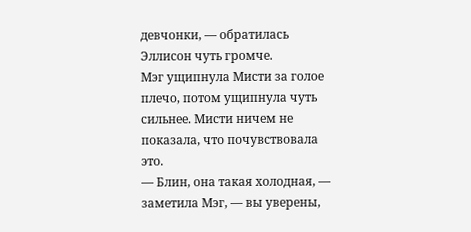девчонки, — обратилась Эллисон чуть громче.
Мэг ущипнула Мисти за голое плечо, потом ущипнула чуть сильнее. Мисти ничем не показала, что почувствовала это.
— Блин, она такая холодная, — заметила Мэг, — вы уверены,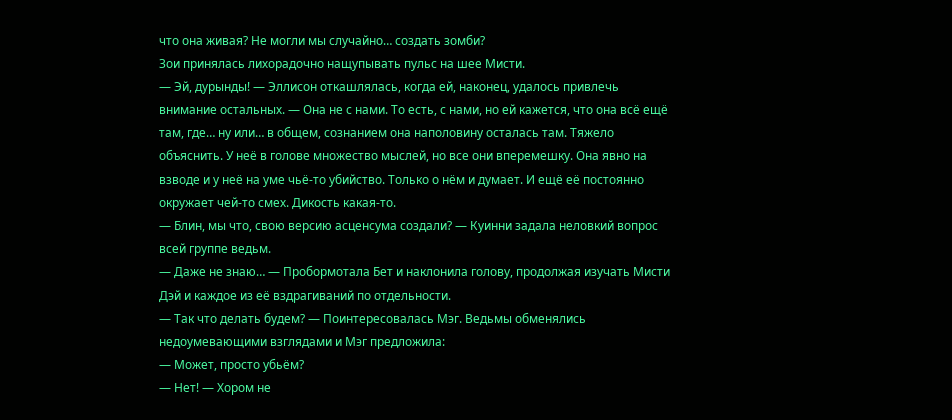что она живая? Не могли мы случайно… создать зомби?
Зои принялась лихорадочно нащупывать пульс на шее Мисти.
— Эй, дурынды! — Эллисон откашлялась, когда ей, наконец, удалось привлечь внимание остальных. — Она не с нами. То есть, с нами, но ей кажется, что она всё ещё там, где… ну или… в общем, сознанием она наполовину осталась там. Тяжело объяснить. У неё в голове множество мыслей, но все они вперемешку. Она явно на взводе и у неё на уме чьё-то убийство. Только о нём и думает. И ещё её постоянно окружает чей-то смех. Дикость какая-то.
— Блин, мы что, свою версию асценсума создали? — Куинни задала неловкий вопрос всей группе ведьм.
— Даже не знаю… — Пробормотала Бет и наклонила голову, продолжая изучать Мисти Дэй и каждое из её вздрагиваний по отдельности.
— Так что делать будем? — Поинтересовалась Мэг. Ведьмы обменялись недоумевающими взглядами и Мэг предложила:
— Может, просто убьём?
— Нет! — Хором не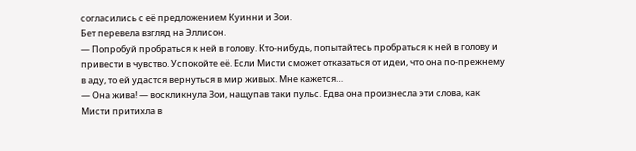согласились с её предложением Куинни и Зои.
Бет перевела взгляд на Эллисон.
— Попробуй пробраться к ней в голову. Кто-нибудь, попытайтесь пробраться к ней в голову и привести в чувство. Успокойте её. Если Мисти сможет отказаться от идеи, что она по-прежнему в аду, то ей удастся вернуться в мир живых. Мне кажется…
— Она жива! — воскликнула Зои, нащупав таки пульс. Едва она произнесла эти слова, как Мисти притихла в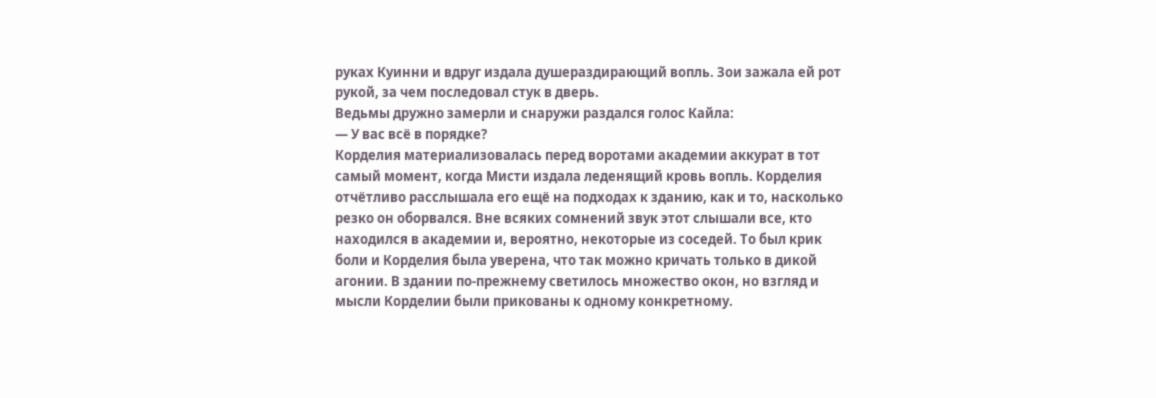руках Куинни и вдруг издала душераздирающий вопль. Зои зажала ей рот рукой, за чем последовал стук в дверь.
Ведьмы дружно замерли и снаружи раздался голос Кайла:
— У вас всё в порядке?
Корделия материализовалась перед воротами академии аккурат в тот самый момент, когда Мисти издала леденящий кровь вопль. Корделия отчётливо расслышала его ещё на подходах к зданию, как и то, насколько резко он оборвался. Вне всяких сомнений звук этот слышали все, кто находился в академии и, вероятно, некоторые из соседей. То был крик боли и Корделия была уверена, что так можно кричать только в дикой агонии. В здании по-прежнему светилось множество окон, но взгляд и мысли Корделии были прикованы к одному конкретному.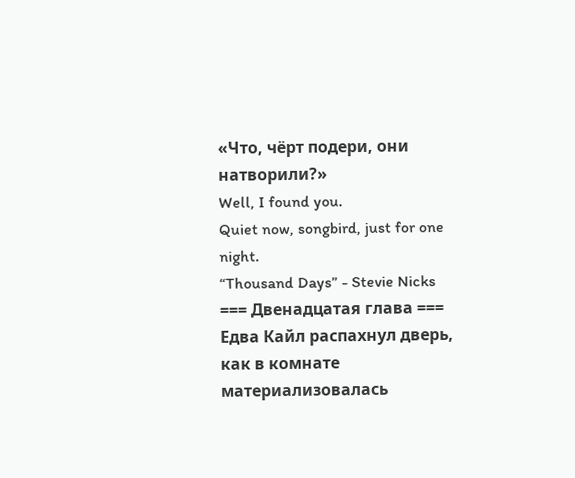«Что, чёрт подери, они натворили?»
Well, I found you.
Quiet now, songbird, just for one night.
“Thousand Days” - Stevie Nicks
=== Двенадцатая глава ===
Едва Кайл распахнул дверь, как в комнате материализовалась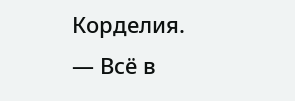Корделия.
— Всё в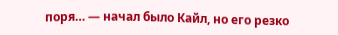поря… — начал было Кайл, но его резко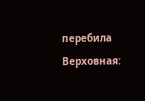перебила Верховная: